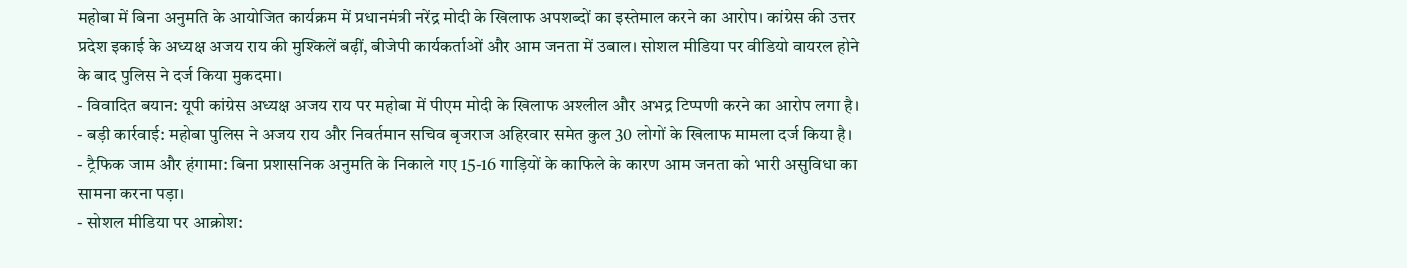महोबा में बिना अनुमति के आयोजित कार्यक्रम में प्रधानमंत्री नरेंद्र मोदी के खिलाफ अपशब्दों का इस्तेमाल करने का आरोप। कांग्रेस की उत्तर प्रदेश इकाई के अध्यक्ष अजय राय की मुश्किलें बढ़ीं, बीजेपी कार्यकर्ताओं और आम जनता में उबाल। सोशल मीडिया पर वीडियो वायरल होने के बाद पुलिस ने दर्ज किया मुकदमा।
- विवादित बयान: यूपी कांग्रेस अध्यक्ष अजय राय पर महोबा में पीएम मोदी के खिलाफ अश्लील और अभद्र टिप्पणी करने का आरोप लगा है।
- बड़ी कार्रवाई: महोबा पुलिस ने अजय राय और निवर्तमान सचिव बृजराज अहिरवार समेत कुल 30 लोगों के खिलाफ मामला दर्ज किया है।
- ट्रैफिक जाम और हंगामा: बिना प्रशासनिक अनुमति के निकाले गए 15-16 गाड़ियों के काफिले के कारण आम जनता को भारी असुविधा का सामना करना पड़ा।
- सोशल मीडिया पर आक्रोश: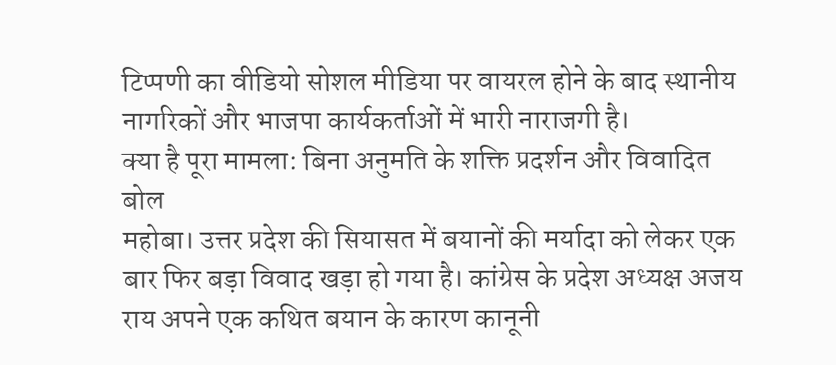टिप्पणी का वीडियो सोशल मीडिया पर वायरल होने के बाद स्थानीय नागरिकों और भाजपा कार्यकर्ताओं में भारी नाराजगी है।
क्या है पूरा मामला: बिना अनुमति के शक्ति प्रदर्शन और विवादित बोल
महोबा। उत्तर प्रदेश की सियासत में बयानों की मर्यादा को लेकर एक बार फिर बड़ा विवाद खड़ा हो गया है। कांग्रेस के प्रदेश अध्यक्ष अजय राय अपने एक कथित बयान के कारण कानूनी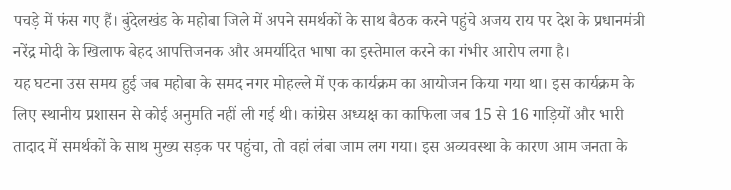पचड़े में फंस गए हैं। बुंदेलखंड के महोबा जिले में अपने समर्थकों के साथ बैठक करने पहुंचे अजय राय पर देश के प्रधानमंत्री नरेंद्र मोदी के खिलाफ बेहद आपत्तिजनक और अमर्यादित भाषा का इस्तेमाल करने का गंभीर आरोप लगा है।
यह घटना उस समय हुई जब महोबा के समद नगर मोहल्ले में एक कार्यक्रम का आयोजन किया गया था। इस कार्यक्रम के लिए स्थानीय प्रशासन से कोई अनुमति नहीं ली गई थी। कांग्रेस अध्यक्ष का काफिला जब 15 से 16 गाड़ियों और भारी तादाद में समर्थकों के साथ मुख्य सड़क पर पहुंचा, तो वहां लंबा जाम लग गया। इस अव्यवस्था के कारण आम जनता के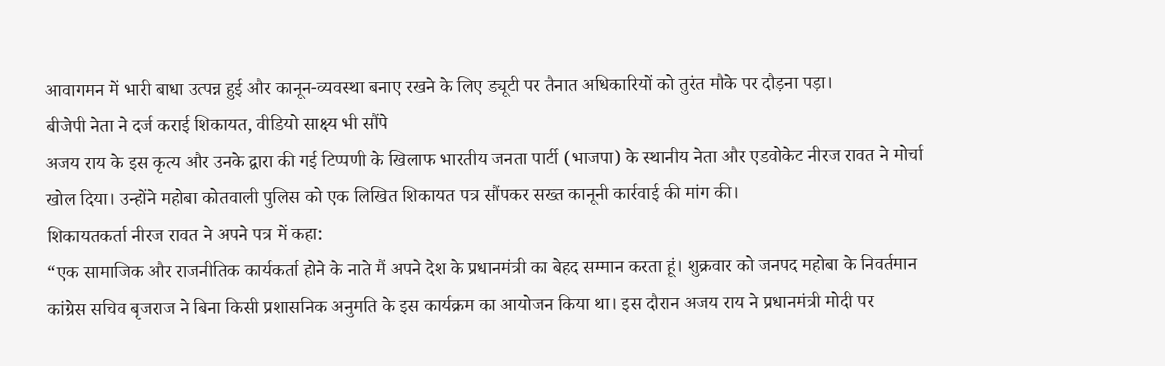आवागमन में भारी बाधा उत्पन्न हुई और कानून-व्यवस्था बनाए रखने के लिए ड्यूटी पर तैनात अधिकारियों को तुरंत मौके पर दौड़ना पड़ा।
बीजेपी नेता ने दर्ज कराई शिकायत, वीडियो साक्ष्य भी सौंपे
अजय राय के इस कृत्य और उनके द्वारा की गई टिप्पणी के खिलाफ भारतीय जनता पार्टी (भाजपा) के स्थानीय नेता और एडवोकेट नीरज रावत ने मोर्चा खोल दिया। उन्होंने महोबा कोतवाली पुलिस को एक लिखित शिकायत पत्र सौंपकर सख्त कानूनी कार्रवाई की मांग की।
शिकायतकर्ता नीरज रावत ने अपने पत्र में कहा:
“एक सामाजिक और राजनीतिक कार्यकर्ता होने के नाते मैं अपने देश के प्रधानमंत्री का बेहद सम्मान करता हूं। शुक्रवार को जनपद महोबा के निवर्तमान कांग्रेस सचिव बृजराज ने बिना किसी प्रशासनिक अनुमति के इस कार्यक्रम का आयोजन किया था। इस दौरान अजय राय ने प्रधानमंत्री मोदी पर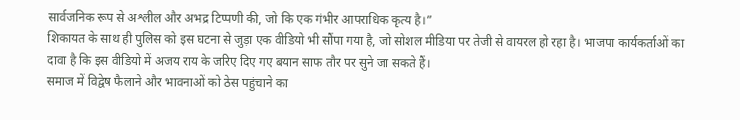सार्वजनिक रूप से अश्लील और अभद्र टिप्पणी की, जो कि एक गंभीर आपराधिक कृत्य है।”
शिकायत के साथ ही पुलिस को इस घटना से जुड़ा एक वीडियो भी सौंपा गया है, जो सोशल मीडिया पर तेजी से वायरल हो रहा है। भाजपा कार्यकर्ताओं का दावा है कि इस वीडियो में अजय राय के जरिए दिए गए बयान साफ तौर पर सुने जा सकते हैं।
समाज में विद्वेष फैलाने और भावनाओं को ठेस पहुंचाने का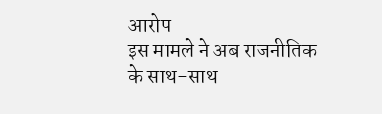आरोप
इस मामले ने अब राजनीतिक के साथ-साथ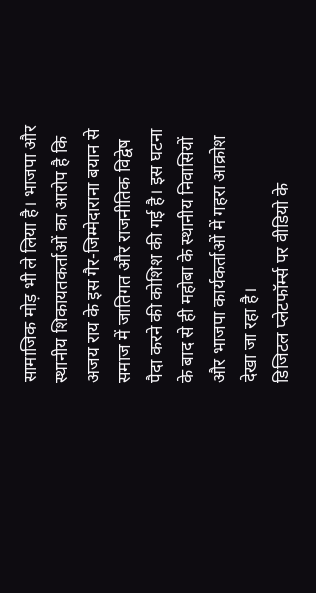सामाजिक मोड़ भी ले लिया है। भाजपा और स्थानीय शिकायतकर्ताओं का आरोप है कि अजय राय के इस गैर-जिम्मेदाराना बयान से समाज में जातिगत और राजनीतिक विद्वेष पैदा करने की कोशिश की गई है। इस घटना के बाद से ही महोबा के स्थानीय निवासियों और भाजपा कार्यकर्ताओं में गहरा आक्रोश देखा जा रहा है।
डिजिटल प्लेटफॉर्म्स पर वीडियो के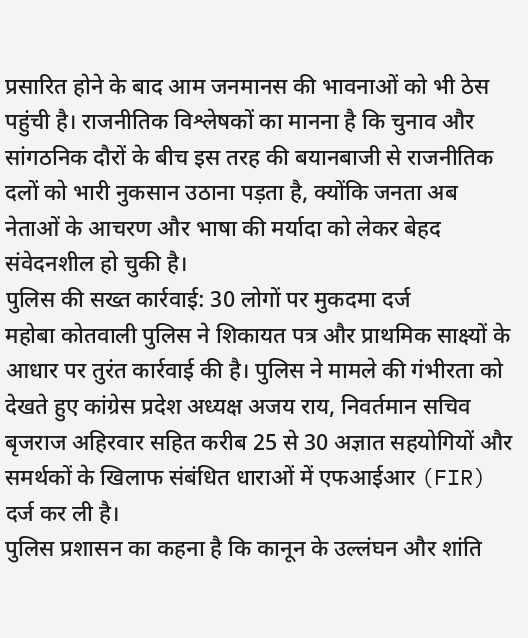प्रसारित होने के बाद आम जनमानस की भावनाओं को भी ठेस पहुंची है। राजनीतिक विश्लेषकों का मानना है कि चुनाव और सांगठनिक दौरों के बीच इस तरह की बयानबाजी से राजनीतिक दलों को भारी नुकसान उठाना पड़ता है, क्योंकि जनता अब नेताओं के आचरण और भाषा की मर्यादा को लेकर बेहद संवेदनशील हो चुकी है।
पुलिस की सख्त कार्रवाई: 30 लोगों पर मुकदमा दर्ज
महोबा कोतवाली पुलिस ने शिकायत पत्र और प्राथमिक साक्ष्यों के आधार पर तुरंत कार्रवाई की है। पुलिस ने मामले की गंभीरता को देखते हुए कांग्रेस प्रदेश अध्यक्ष अजय राय, निवर्तमान सचिव बृजराज अहिरवार सहित करीब 25 से 30 अज्ञात सहयोगियों और समर्थकों के खिलाफ संबंधित धाराओं में एफआईआर (FIR) दर्ज कर ली है।
पुलिस प्रशासन का कहना है कि कानून के उल्लंघन और शांति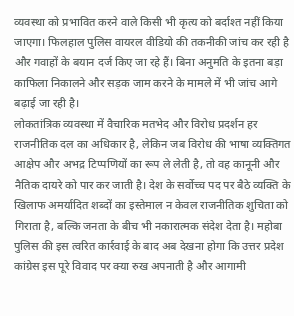व्यवस्था को प्रभावित करने वाले किसी भी कृत्य को बर्दाश्त नहीं किया जाएगा। फिलहाल पुलिस वायरल वीडियो की तकनीकी जांच कर रही है और गवाहों के बयान दर्ज किए जा रहे हैं। बिना अनुमति के इतना बड़ा काफिला निकालने और सड़क जाम करने के मामले में भी जांच आगे बढ़ाई जा रही है।
लोकतांत्रिक व्यवस्था में वैचारिक मतभेद और विरोध प्रदर्शन हर राजनीतिक दल का अधिकार है, लेकिन जब विरोध की भाषा व्यक्तिगत आक्षेप और अभद्र टिप्पणियों का रूप ले लेती है, तो वह कानूनी और नैतिक दायरे को पार कर जाती है। देश के सर्वोच्च पद पर बैठे व्यक्ति के खिलाफ अमर्यादित शब्दों का इस्तेमाल न केवल राजनीतिक शुचिता को गिराता है, बल्कि जनता के बीच भी नकारात्मक संदेश देता है। महोबा पुलिस की इस त्वरित कार्रवाई के बाद अब देखना होगा कि उत्तर प्रदेश कांग्रेस इस पूरे विवाद पर क्या रुख अपनाती है और आगामी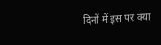दिनों में इस पर क्या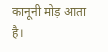कानूनी मोड़ आता है।